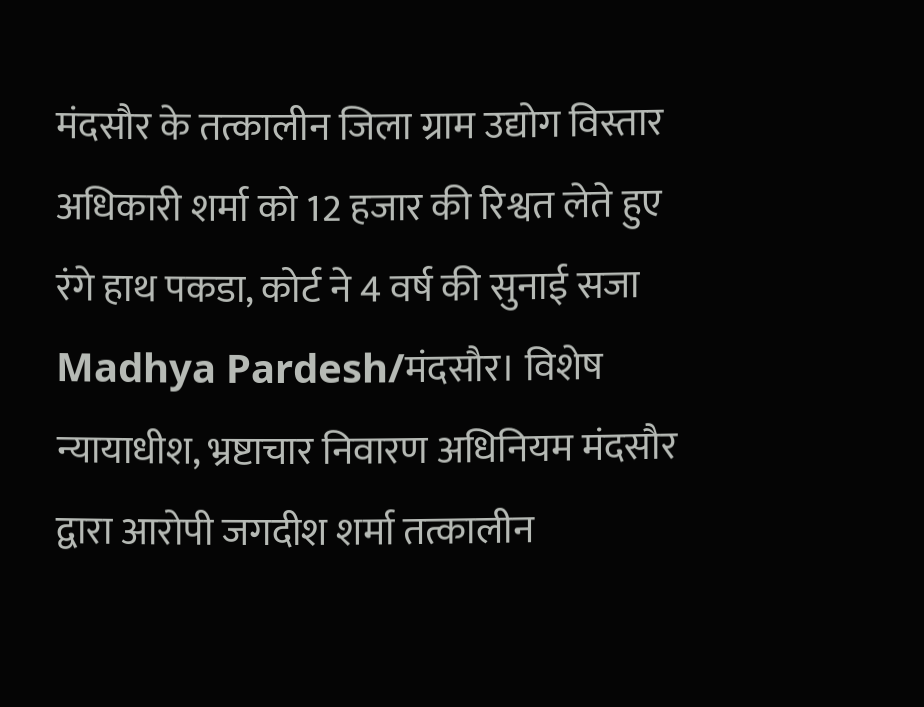मंदसौर के तत्कालीन जिला ग्राम उद्योग विस्तार अधिकारी शर्मा को 12 हजार की रिश्वत लेते हुए रंगे हाथ पकडा, कोर्ट ने 4 वर्ष की सुनाई सजा
Madhya Pardesh/मंदसौर। विशेष न्यायाधीश, भ्रष्टाचार निवारण अधिनियम मंदसौर द्वारा आरोपी जगदीश शर्मा तत्कालीन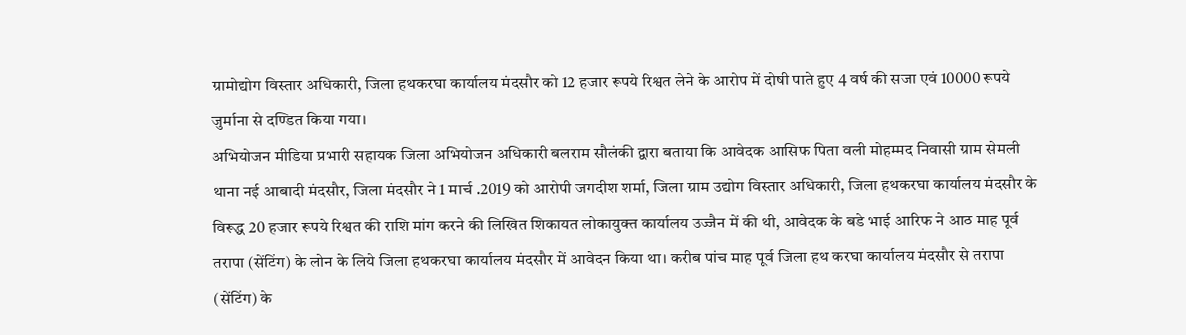ग्रामोद्योग विस्तार अधिकारी, जिला हथकरघा कार्यालय मंदसौर को 12 हजार रूपये रिश्वत लेने के आरोप में दोषी पाते हुए 4 वर्ष की सजा एवं 10000 रूपये जुर्माना से दण्डित किया गया।
अभियोजन मीडिया प्रभारी सहायक जिला अभियोजन अधिकारी बलराम सौलंकी द्वारा बताया कि आवेदक आसिफ पिता वली मोहम्मद निवासी ग्राम सेमली थाना नई आबादी मंदसौर, जिला मंदसौर ने 1 मार्च .2019 को आरोपी जगदीश शर्मा, जिला ग्राम उद्योग विस्तार अधिकारी, जिला हथकरघा कार्यालय मंदसौर के विरूद्ध 20 हजार रूपये रिश्वत की राशि मांग करने की लिखित शिकायत लोकायुक्त कार्यालय उज्जैन में की थी, आवेदक के बडे भाई आरिफ ने आठ माह पूर्व तरापा (सेंटिंग) के लोन के लिये जिला हथकरघा कार्यालय मंदसौर में आवेदन किया था। करीब पांच माह पूर्व जिला हथ करघा कार्यालय मंदसौर से तरापा (सेंटिंग) के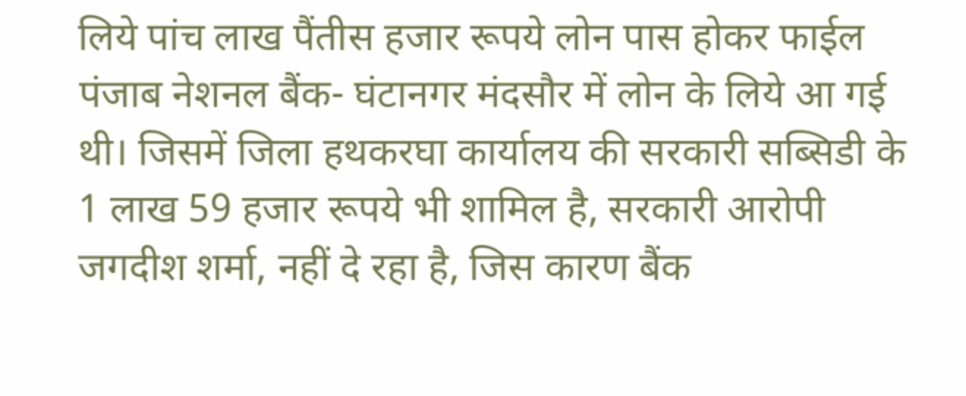लिये पांच लाख पैंतीस हजार रूपये लोन पास होकर फाईल पंजाब नेशनल बैंक- घंटानगर मंदसौर में लोन के लिये आ गई थी। जिसमें जिला हथकरघा कार्यालय की सरकारी सब्सिडी के 1 लाख 59 हजार रूपये भी शामिल है, सरकारी आरोपी जगदीश शर्मा, नहीं दे रहा है, जिस कारण बैंक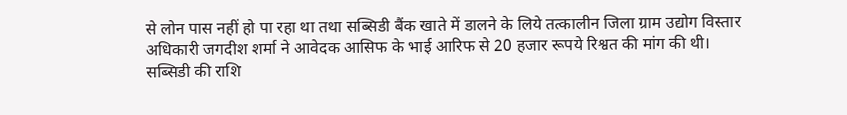से लोन पास नहीं हो पा रहा था तथा सब्सिडी बैंक खाते में डालने के लिये तत्कालीन जिला ग्राम उद्योग विस्तार अधिकारी जगदीश शर्मा ने आवेदक आसिफ के भाई आरिफ से 20 हजार रूपये रिश्वत की मांग की थी।
सब्सिडी की राशि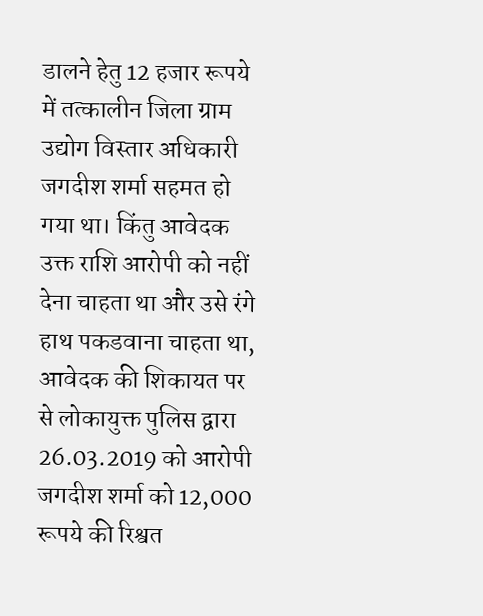डालने हेतु 12 हजार रूपये में तत्कालीन जिला ग्राम उद्योग विस्तार अधिकारी जगदीश शर्मा सहमत हो गया था। किंतु आवेदक उक्त राशि आरोपी को नहीं देना चाहता था और उसे रंगे हाथ पकडवाना चाहता था, आवेदक की शिकायत पर से लोकायुक्त पुलिस द्वारा 26.03.2019 को आरोपी जगदीश शर्मा को 12,000 रूपये की रिश्वत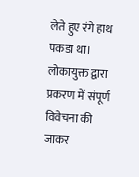लेते हुए रंगे हाथ पकडा था। लोकायुक्त द्वारा प्रकरण में संपूर्ण विवेचना की जाकर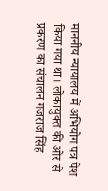माननीय न्यायालय में अभियोग पत्र पेश किया गया था। लोकायुक्त की ओर से प्रकरण का संचालन गजराज सिंह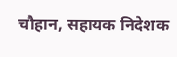चौहान, सहायक निदेशक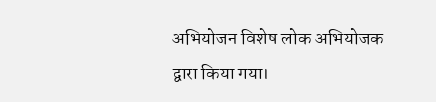अभियोजन विशेष लोक अभियोजक द्वारा किया गया।